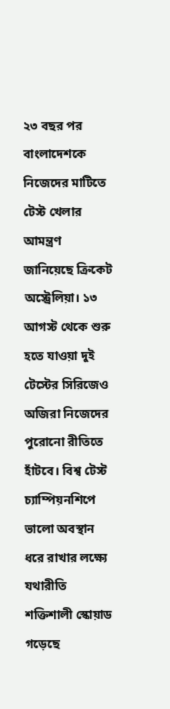২৩ বছর পর বাংলাদেশকে নিজেদের মাটিতে টেস্ট খেলার আমন্ত্রণ জানিয়েছে ক্রিকেট অস্ট্রেলিয়া। ১৩ আগস্ট থেকে শুরু হতে যাওয়া দুই টেস্টের সিরিজেও অজিরা নিজেদের পুরোনো রীতিতে হাঁটবে। বিশ্ব টেস্ট চ্যাম্পিয়নশিপে ভালো অবস্থান ধরে রাখার লক্ষ্যে যথারীতি শক্তিশালী স্কোয়াড গড়েছে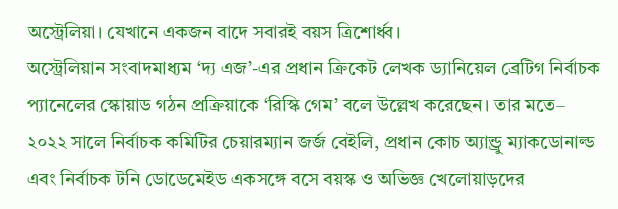অস্ট্রেলিয়া। যেখানে একজন বাদে সবারই বয়স ত্রিশোর্ধ্ব।
অস্ট্রেলিয়ান সংবাদমাধ্যম ‘দ্য এজ’-এর প্রধান ক্রিকেট লেখক ড্যানিয়েল ব্রেটিগ নির্বাচক প্যানেলের স্কোয়াড গঠন প্রক্রিয়াকে ‘রিস্কি গেম’ বলে উল্লেখ করেছেন। তার মতে– ২০২২ সালে নির্বাচক কমিটির চেয়ারম্যান জর্জ বেইলি, প্রধান কোচ অ্যান্ড্রু ম্যাকডোনাল্ড এবং নির্বাচক টনি ডোডেমেইড একসঙ্গে বসে বয়স্ক ও অভিজ্ঞ খেলোয়াড়দের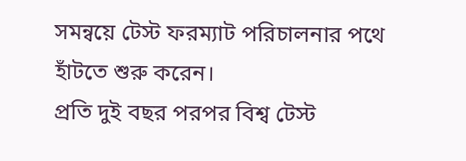সমন্বয়ে টেস্ট ফরম্যাট পরিচালনার পথে হাঁটতে শুরু করেন।
প্রতি দুই বছর পরপর বিশ্ব টেস্ট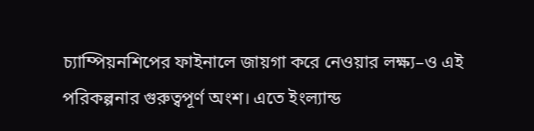চ্যাম্পিয়নশিপের ফাইনালে জায়গা করে নেওয়ার লক্ষ্য–ও এই পরিকল্পনার গুরুত্বপূর্ণ অংশ। এতে ইংল্যান্ড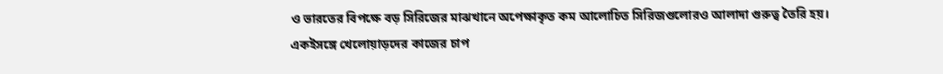ও ভারতের বিপক্ষে বড় সিরিজের মাঝখানে অপেক্ষাকৃত কম আলোচিত সিরিজগুলোরও আলাদা গুরুত্ব তৈরি হয়। একইসঙ্গে খেলোয়াড়দের কাজের চাপ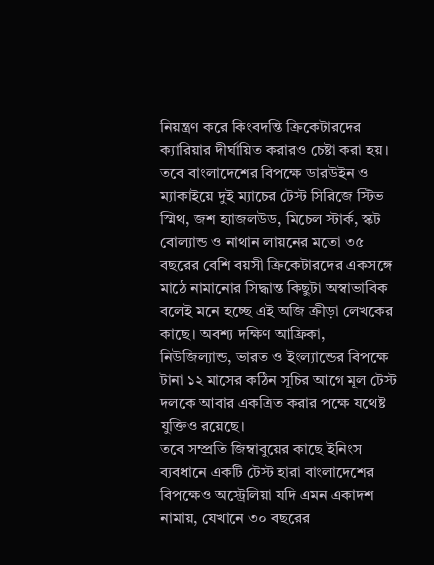নিয়ন্ত্রণ করে কিংবদন্তি ক্রিকেটারদের ক্যারিয়ার দীর্ঘায়িত করারও চেষ্টা করা হয়।
তবে বাংলাদেশের বিপক্ষে ডারউইন ও ম্যাকাইয়ে দুই ম্যাচের টেস্ট সিরিজে স্টিভ স্মিথ, জশ হ্যাজলউড, মিচেল স্টার্ক, স্কট বোল্যান্ড ও নাথান লায়নের মতো ৩৫ বছরের বেশি বয়সী ক্রিকেটারদের একসঙ্গে মাঠে নামানোর সিদ্ধান্ত কিছুটা অস্বাভাবিক বলেই মনে হচ্ছে এই অজি ক্রীড়া লেখকের কাছে। অবশ্য দক্ষিণ আফ্রিকা, নিউজিল্যান্ড, ভারত ও ইংল্যান্ডের বিপক্ষে টানা ১২ মাসের কঠিন সূচির আগে মূল টেস্ট দলকে আবার একত্রিত করার পক্ষে যথেষ্ট যুক্তিও রয়েছে।
তবে সম্প্রতি জিম্বাবুয়ের কাছে ইনিংস ব্যবধানে একটি টেস্ট হারা বাংলাদেশের বিপক্ষেও অস্ট্রেলিয়া যদি এমন একাদশ নামায়, যেখানে ৩০ বছরের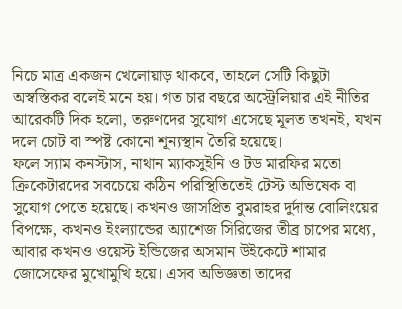নিচে মাত্র একজন খেলোয়াড় থাকবে, তাহলে সেটি কিছুটা অস্বস্তিকর বলেই মনে হয়। গত চার বছরে অস্ট্রেলিয়ার এই নীতির আরেকটি দিক হলো, তরুণদের সুযোগ এসেছে মূলত তখনই, যখন দলে চোট বা স্পষ্ট কোনো শূন্যস্থান তৈরি হয়েছে।
ফলে স্যাম কনস্টাস, নাথান ম্যাকসুইনি ও টড মারফির মতো ক্রিকেটারদের সবচেয়ে কঠিন পরিস্থিতিতেই টেস্ট অভিষেক বা সুযোগ পেতে হয়েছে। কখনও জাসপ্রিত বুমরাহর দুর্দান্ত বোলিংয়ের বিপক্ষে, কখনও ইংল্যান্ডের অ্যাশেজ সিরিজের তীব্র চাপের মধ্যে, আবার কখনও ওয়েস্ট ইন্ডিজের অসমান উইকেটে শামার জোসেফের মুখোমুখি হয়ে। এসব অভিজ্ঞতা তাদের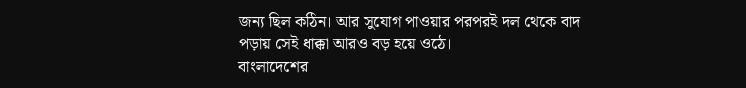জন্য ছিল কঠিন। আর সুযোগ পাওয়ার পরপরই দল থেকে বাদ পড়ায় সেই ধাক্কা আরও বড় হয়ে ওঠে।
বাংলাদেশের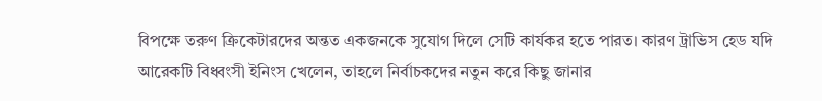বিপক্ষে তরুণ ক্রিকেটারদের অন্তত একজনকে সুযোগ দিলে সেটি কার্যকর হতে পারত। কারণ ট্রাভিস হেড যদি আরেকটি বিধ্বংসী ইনিংস খেলেন, তাহলে নির্বাচকদের নতুন করে কিছু জানার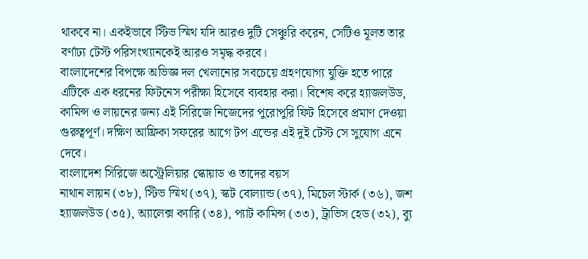থাকবে না। একইভাবে স্টিভ স্মিথ যদি আরও দুটি সেঞ্চুরি করেন, সেটিও মূলত তার বর্ণাঢ্য টেস্ট পরিসংখ্যানকেই আরও সমৃদ্ধ করবে।
বাংলাদেশের বিপক্ষে অভিজ্ঞ দল খেলানোর সবচেয়ে গ্রহণযোগ্য যুক্তি হতে পারে এটিকে এক ধরনের ফিটনেস পরীক্ষা হিসেবে ব্যবহার করা। বিশেষ করে হ্যাজলউড, কামিন্স ও লায়নের জন্য এই সিরিজে নিজেদের পুরোপুরি ফিট হিসেবে প্রমাণ দেওয়া গুরুত্বপূর্ণ। দক্ষিণ আফ্রিকা সফরের আগে টপ এন্ডের এই দুই টেস্ট সে সুযোগ এনে দেবে।
বাংলাদেশ সিরিজে অস্ট্রেলিয়ার স্কোয়াড ও তাদের বয়স
নাথান লায়ন (৩৮), স্টিভ স্মিথ (৩৭), স্কট বোল্যান্ড (৩৭), মিচেল স্টার্ক (৩৬), জশ হ্যাজলউড (৩৫), অ্যালেক্স ক্যারি (৩৪), প্যাট কামিন্স (৩৩), ট্রাভিস হেড (৩২), ব্যু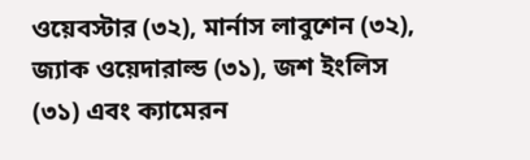ওয়েবস্টার (৩২), মার্নাস লাবুশেন (৩২), জ্যাক ওয়েদারাল্ড (৩১), জশ ইংলিস (৩১) এবং ক্যামেরন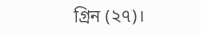গ্রিন (২৭)।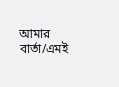আমার বার্তা/এমই